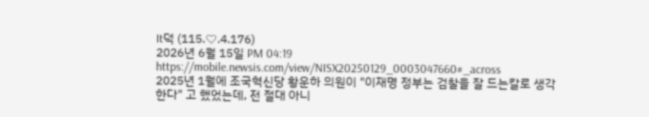It덕 (115.♡.4.176)
2026년 6월 15일 PM 04:19
https://mobile.newsis.com/view/NISX20250129_0003047660#_across
2025년 1월에 조국혁신당 황운하 의원이 "이재명 정부는 검찰을 잘 드는칼로 생각한다" 고 했었는데, 전 절대 아니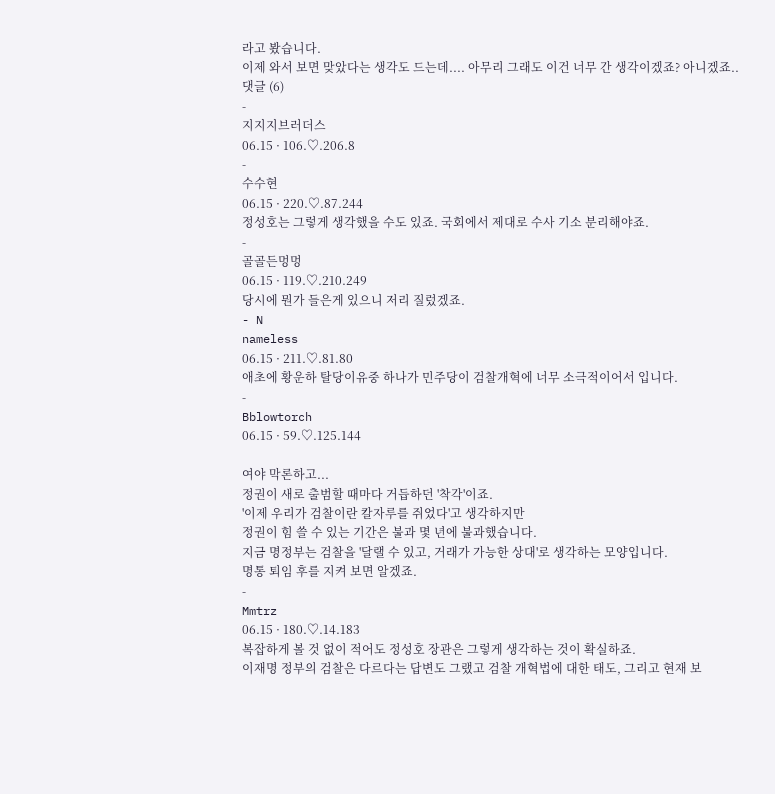라고 봤습니다.
이제 와서 보면 맞았다는 생각도 드는데.... 아무리 그래도 이건 너무 간 생각이겠죠? 아니겠죠..
댓글 (6)
-
지지지브러더스
06.15 · 106.♡.206.8
-
수수현
06.15 · 220.♡.87.244
정성호는 그렇게 생각했을 수도 있죠. 국회에서 제대로 수사 기소 분리해야죠.
-
골골든멍멍
06.15 · 119.♡.210.249
당시에 뭔가 들은게 있으니 저리 질렀겠죠.
- N
nameless
06.15 · 211.♡.81.80
애초에 황운하 탈당이유중 하나가 민주당이 검찰개혁에 너무 소극적이어서 입니다.
-
Bblowtorch
06.15 · 59.♡.125.144

여야 막론하고...
정권이 새로 출범할 때마다 거듭하던 '착각'이죠.
'이제 우리가 검찰이란 칼자루를 쥐었다'고 생각하지만
정권이 힘 쓸 수 있는 기간은 불과 몇 년에 불과했습니다.
지금 명정부는 검찰을 '달랠 수 있고, 거래가 가능한 상대'로 생각하는 모양입니다.
명통 퇴임 후를 지켜 보면 알겠죠.
-
Mmtrz
06.15 · 180.♡.14.183
복잡하게 볼 것 없이 적어도 정성호 장관은 그렇게 생각하는 것이 확실하죠.
이재명 정부의 검찰은 다르다는 답변도 그랬고 검찰 개혁법에 대한 태도, 그리고 현재 보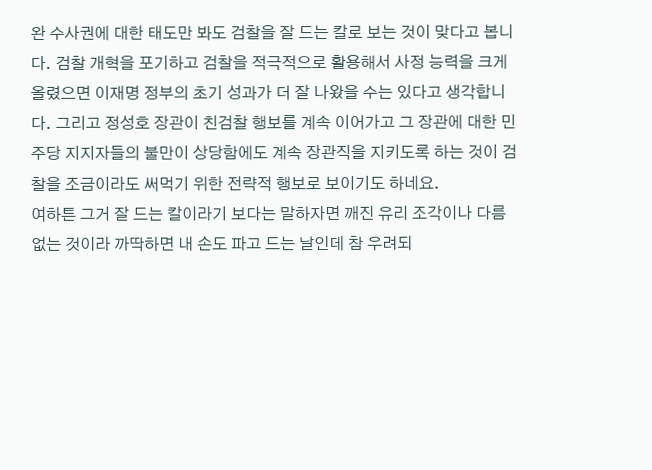완 수사권에 대한 태도만 봐도 검찰을 잘 드는 칼로 보는 것이 맞다고 봅니다. 검찰 개혁을 포기하고 검찰을 적극적으로 활용해서 사정 능력을 크게 올렸으면 이재명 정부의 초기 성과가 더 잘 나왔을 수는 있다고 생각합니다. 그리고 정성호 장관이 친검찰 행보를 계속 이어가고 그 장관에 대한 민주당 지지자들의 불만이 상당함에도 계속 장관직을 지키도록 하는 것이 검찰을 조금이라도 써먹기 위한 전략적 행보로 보이기도 하네요.
여하튼 그거 잘 드는 칼이라기 보다는 말하자면 깨진 유리 조각이나 다름 없는 것이라 까딱하면 내 손도 파고 드는 날인데 참 우려되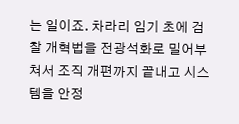는 일이죠. 차라리 임기 초에 검찰 개혁법을 전광석화로 밀어부쳐서 조직 개편까지 끝내고 시스템을 안정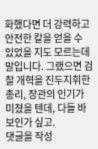화했다면 더 강력하고 안전한 칼을 얻을 수 있었을 지도 모르는데 말입니다. 그랬으면 검찰 개혁을 진두지휘한 총리, 장관의 인기가 미쳤을 텐데, 다들 바보인가 싶고.
댓글을 작성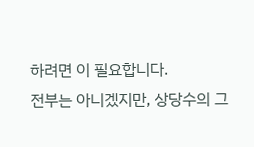하려면 이 필요합니다.
전부는 아니겠지만, 상당수의 그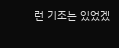런 기조는 있었겠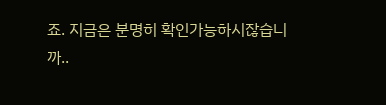죠. 지금은 분명히 확인가능하시잖습니까..